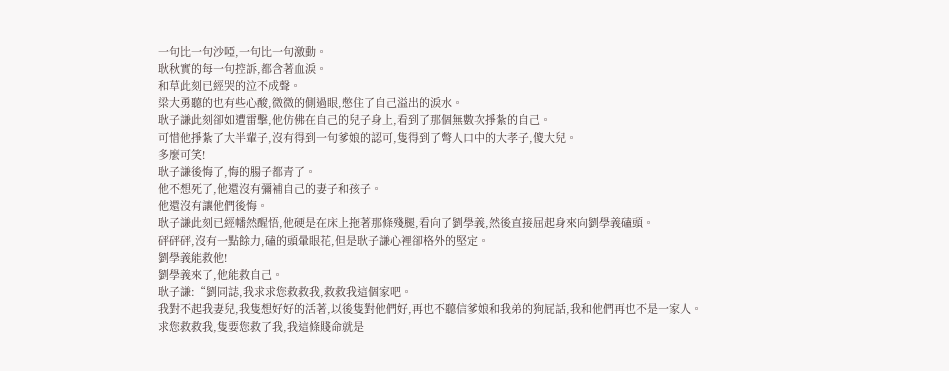一句比一句沙啞,一句比一句激動。
耿秋實的每一句控訴,都含著血淚。
和草此刻已經哭的泣不成聲。
梁大勇聽的也有些心酸,微微的側過眼,憋住了自己溢出的淚水。
耿子謙此刻卻如遭雷擊,他仿佛在自己的兒子身上,看到了那個無數次掙紮的自己。
可惜他掙紮了大半輩子,沒有得到一句爹娘的認可,隻得到了彆人口中的大孝子,傻大兒。
多麼可笑!
耿子謙後悔了,悔的腸子都青了。
他不想死了,他還沒有彌補自己的妻子和孩子。
他還沒有讓他們後悔。
耿子謙此刻已經幡然醒悟,他硬是在床上拖著那條殘腿,看向了劉學義,然後直接屈起身來向劉學義磕頭。
砰砰砰,沒有一點餘力,磕的頭暈眼花,但是耿子謙心裡卻格外的堅定。
劉學義能救他!
劉學義來了,他能救自己。
耿子謙:“劉同誌,我求求您救救我,救救我這個家吧。
我對不起我妻兒,我隻想好好的活著,以後隻對他們好,再也不聽信爹娘和我弟的狗屁話,我和他們再也不是一家人。
求您救救我,隻要您救了我,我這條賤命就是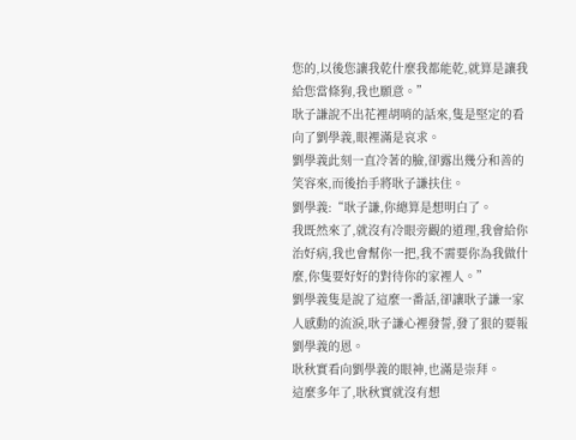您的,以後您讓我乾什麼我都能乾,就算是讓我給您當條狗,我也願意。”
耿子謙說不出花裡胡哨的話來,隻是堅定的看向了劉學義,眼裡滿是哀求。
劉學義此刻一直冷著的臉,卻露出幾分和善的笑容來,而後抬手將耿子謙扶住。
劉學義:“耿子謙,你總算是想明白了。
我既然來了,就沒有冷眼旁觀的道理,我會給你治好病,我也會幫你一把,我不需要你為我做什麼,你隻要好好的對待你的家裡人。”
劉學義隻是說了這麼一番話,卻讓耿子謙一家人感動的流淚,耿子謙心裡發誓,發了狠的要報劉學義的恩。
耿秋實看向劉學義的眼神,也滿是崇拜。
這麼多年了,耿秋實就沒有想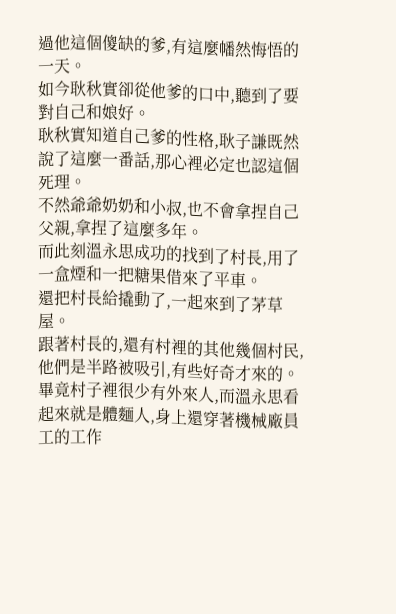過他這個傻缺的爹,有這麼幡然悔悟的一天。
如今耿秋實卻從他爹的口中,聽到了要對自己和娘好。
耿秋實知道自己爹的性格,耿子謙既然說了這麼一番話,那心裡必定也認這個死理。
不然爺爺奶奶和小叔,也不會拿捏自己父親,拿捏了這麼多年。
而此刻溫永思成功的找到了村長,用了一盒煙和一把糖果借來了平車。
還把村長給撬動了,一起來到了茅草屋。
跟著村長的,還有村裡的其他幾個村民,他們是半路被吸引,有些好奇才來的。
畢竟村子裡很少有外來人,而溫永思看起來就是體麵人,身上還穿著機械廠員工的工作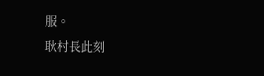服。
耿村長此刻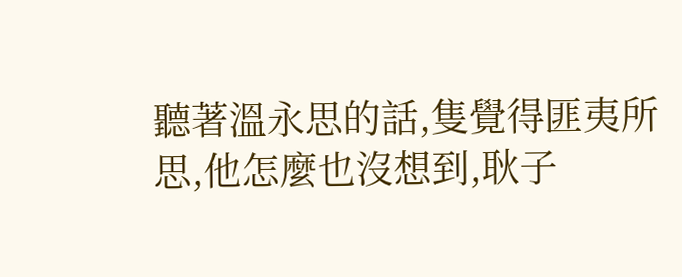聽著溫永思的話,隻覺得匪夷所思,他怎麼也沒想到,耿子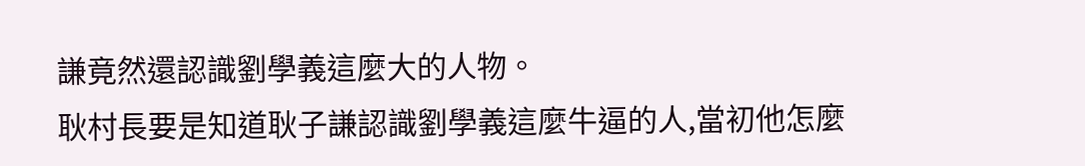謙竟然還認識劉學義這麼大的人物。
耿村長要是知道耿子謙認識劉學義這麼牛逼的人,當初他怎麼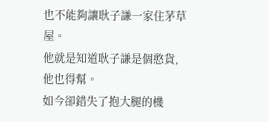也不能夠讓耿子謙一家住茅草屋。
他就是知道耿子謙是個憨貨,他也得幫。
如今卻錯失了抱大腿的機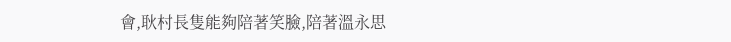會,耿村長隻能夠陪著笑臉,陪著溫永思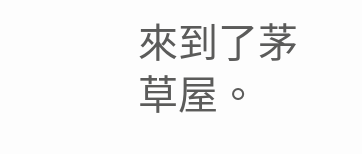來到了茅草屋。